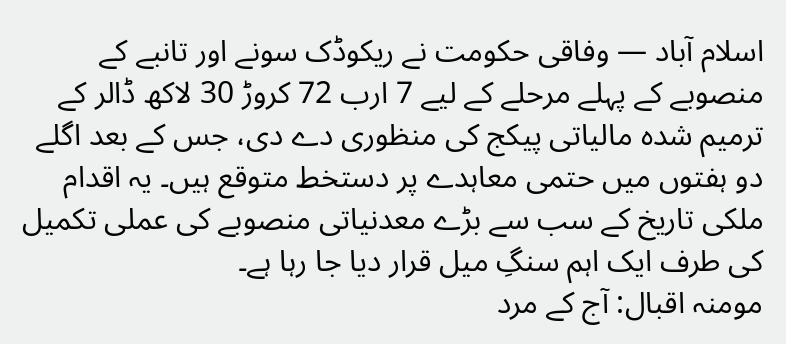اسلام آباد — وفاقی حکومت نے ریکوڈک سونے اور تانبے کے منصوبے کے پہلے مرحلے کے لیے 7 ارب 72 کروڑ 30 لاکھ ڈالر کے ترمیم شدہ مالیاتی پیکج کی منظوری دے دی، جس کے بعد اگلے دو ہفتوں میں حتمی معاہدے پر دستخط متوقع ہیں۔ یہ اقدام ملکی تاریخ کے سب سے بڑے معدنیاتی منصوبے کی عملی تکمیل کی طرف ایک اہم سنگِ میل قرار دیا جا رہا ہے۔
مومنہ اقبال: آج کے مرد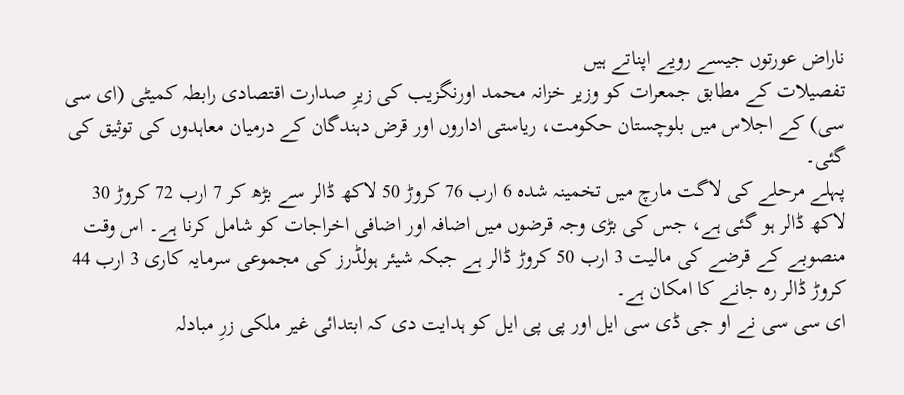ناراض عورتوں جیسے رویے اپناتے ہیں
تفصیلات کے مطابق جمعرات کو وزیر خزانہ محمد اورنگزیب کی زیرِ صدارت اقتصادی رابطہ کمیٹی (ای سی سی) کے اجلاس میں بلوچستان حکومت، ریاستی اداروں اور قرض دہندگان کے درمیان معاہدوں کی توثیق کی گئی۔
پہلے مرحلے کی لاگت مارچ میں تخمینہ شدہ 6 ارب 76 کروڑ 50 لاکھ ڈالر سے بڑھ کر 7 ارب 72 کروڑ 30 لاکھ ڈالر ہو گئی ہے، جس کی بڑی وجہ قرضوں میں اضافہ اور اضافی اخراجات کو شامل کرنا ہے۔ اس وقت منصوبے کے قرضے کی مالیت 3 ارب 50 کروڑ ڈالر ہے جبکہ شیئر ہولڈرز کی مجموعی سرمایہ کاری 3 ارب 44 کروڑ ڈالر رہ جانے کا امکان ہے۔
ای سی سی نے او جی ڈی سی ایل اور پی پی ایل کو ہدایت دی کہ ابتدائی غیر ملکی زرِ مبادلہ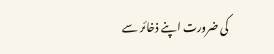کی ضرورت اپنے ذخائر سے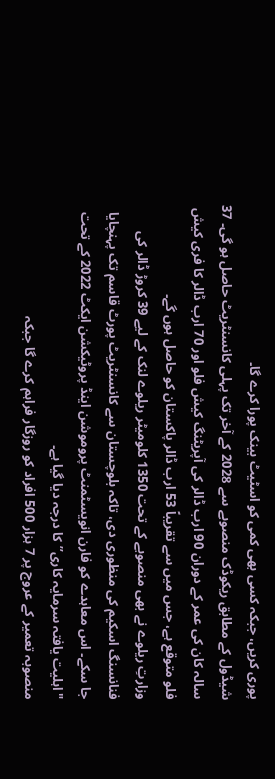پوری کریں، جبکہ کسی بھی کمی کو اسٹیٹ بینک پورا کرے گا۔
شیڈول کے مطابق ریکوڈک منصوبے سے 2028 کے آخر تک پہلی کانسنٹریٹ حاصل ہو گی۔ 37 سالہ کان کی عمر کے دوران 90 ارب ڈالر کی آپریٹنگ کیش فلو اور 70 ارب ڈالر کا فری کیش فلو متوقع ہے، جس میں سے تقریباً 53 ارب ڈالر پاکستان کو حاصل ہوں گے۔
وزارتِ ریلوے نے بھی منصوبے کے تحت 1350 کلومیٹر ریلوے لنک کے لیے 39 کروڑ ڈالر کی فنانسنگ اسکیم کی منظوری دی، تاکہ بلوچستان سے کانسنٹریٹ پورٹ قاسم تک پہنچایا جا سکے۔ اس معاہدے کو فارن انویسٹمنٹ پروموشن اینڈ پروٹیکشن ایکٹ 2022 کے تحت "اہلیت یافتہ سرمایہ کاری” کا درجہ دیا گیا ہے۔
منصوبہ تعمیر کے عروج پر 7 ہزار 500 افراد کو روزگار فراہم کرے گا جبکہ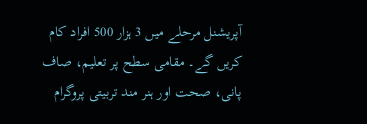آپریشنل مرحلے میں 3 ہزار 500 افراد کام کریں گے۔ مقامی سطح پر تعلیم، صاف پانی، صحت اور ہنر مند تربیتی پروگرام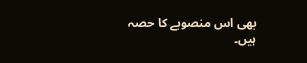بھی اس منصوبے کا حصہ ہیں۔